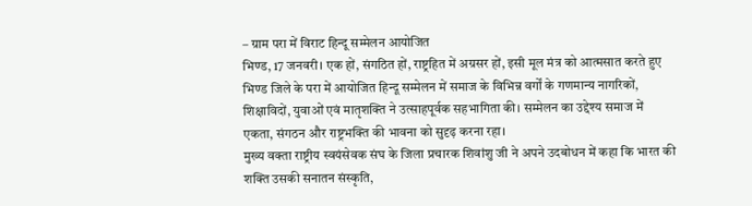– ग्राम परा में विराट हिन्दू सम्मेलन आयोजित
भिण्ड, 17 जनवरी। एक हों, संगठित हों, राष्ट्रहित में अग्रसर हों, इसी मूल मंत्र को आत्मसात करते हुए भिण्ड जिले के परा में आयोजित हिन्दू सम्मेलन में समाज के विभिन्न वर्गों के गणमान्य नागरिकों, शिक्षाविदों, युवाओं एवं मातृशक्ति ने उत्साहपूर्वक सहभागिता की। सम्मेलन का उद्देश्य समाज में एकता, संगठन और राष्ट्रभक्ति की भावना को सुदृढ़ करना रहा।
मुख्य वक्ता राष्ट्रीय स्वयंसेवक संघ के जिला प्रचारक शिवांशु जी ने अपने उदबोधन में कहा कि भारत की शक्ति उसकी सनातन संस्कृति,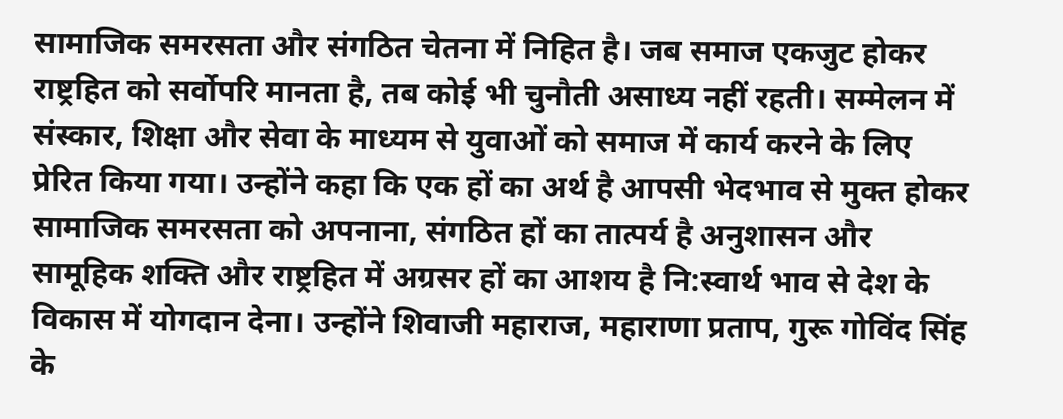सामाजिक समरसता और संगठित चेतना में निहित है। जब समाज एकजुट होकर राष्ट्रहित को सर्वोपरि मानता है, तब कोई भी चुनौती असाध्य नहीं रहती। सम्मेलन में संस्कार, शिक्षा और सेवा के माध्यम से युवाओं को समाज में कार्य करने के लिए प्रेरित किया गया। उन्होंने कहा कि एक हों का अर्थ है आपसी भेदभाव से मुक्त होकर सामाजिक समरसता को अपनाना, संगठित हों का तात्पर्य है अनुशासन और सामूहिक शक्ति और राष्ट्रहित में अग्रसर हों का आशय है नि:स्वार्थ भाव से देश के विकास में योगदान देना। उन्होंने शिवाजी महाराज, महाराणा प्रताप, गुरू गोविंद सिंह के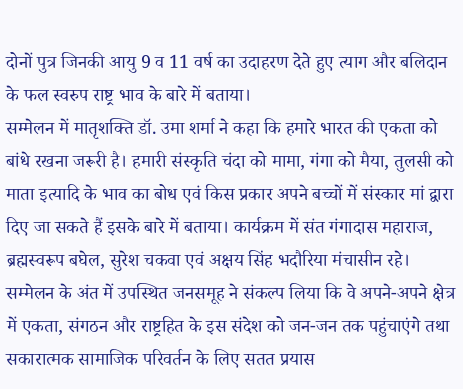दोनों पुत्र जिनकी आयु 9 व 11 वर्ष का उदाहरण देते हुए त्याग और बलिदान के फल स्वरुप राष्ट्र भाव के बारे में बताया।
सम्मेलन में मातृशक्ति डॉ. उमा शर्मा ने कहा कि हमारे भारत की एकता को बांधे रखना जरूरी है। हमारी संस्कृति चंदा को मामा, गंगा को मैया, तुलसी को माता इत्यादि के भाव का बोध एवं किस प्रकार अपने बच्चों में संस्कार मां द्वारा दिए जा सकते हैं इसके बारे में बताया। कार्यक्रम में संत गंगादास महाराज, ब्रह्मस्वरूप बघेल, सुरेश चकवा एवं अक्षय सिंह भदौरिया मंचासीन रहे। सम्मेलन के अंत में उपस्थित जनसमूह ने संकल्प लिया कि वे अपने-अपने क्षेत्र में एकता, संगठन और राष्ट्रहित के इस संदेश को जन-जन तक पहुंचाएंगे तथा सकारात्मक सामाजिक परिवर्तन के लिए सतत प्रयास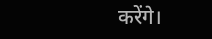करेंगे।